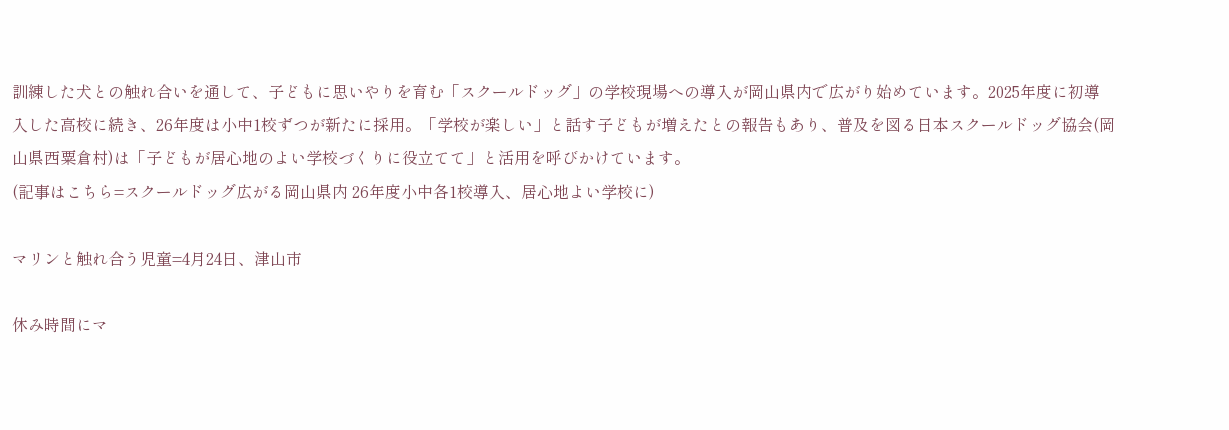訓練した犬との触れ合いを通して、子どもに思いやりを育む「スクールドッグ」の学校現場への導入が岡山県内で広がり始めています。2025年度に初導入した高校に続き、26年度は小中1校ずつが新たに採用。「学校が楽しい」と話す子どもが増えたとの報告もあり、普及を図る日本スクールドッグ協会(岡山県西粟倉村)は「子どもが居心地のよい学校づくりに役立てて」と活用を呼びかけています。
(記事はこちら=スクールドッグ広がる岡山県内 26年度小中各1校導入、居心地よい学校に)

マリンと触れ合う児童=4月24日、津山市

休み時間にマ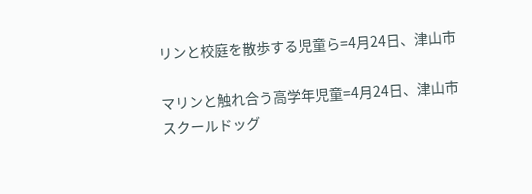リンと校庭を散歩する児童ら=4月24日、津山市

マリンと触れ合う高学年児童=4月24日、津山市
スクールドッグ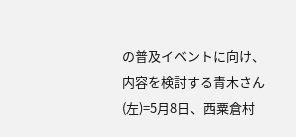の普及イベントに向け、内容を検討する青木さん(左)=5月8日、西粟倉村